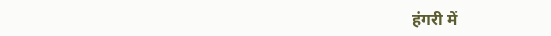हंगरी में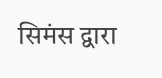सिमंस द्वारा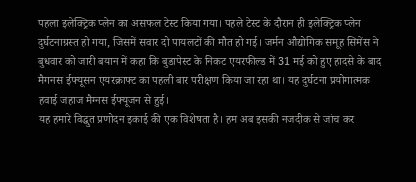पहला इलेक्ट्रिक प्लेन का असफल टेस्ट किया गया। पहले टेस्ट के दौरान ही इलेक्ट्रिक प्लेन दुर्घटनाग्रस्त हो गया, जिसमें सवार दो पायलटों की मौत हो गई। जर्मन औद्योगिक समूह सिमेंस ने बुधवार को जारी बयान में कहा कि बुडापेस्ट के निकट एयरफील्ड में 31 मई को हुए हादसे के बाद मैगनस ईफ्यूसन एयरक्राफ्ट का पहली बार परीक्षण किया जा रहा था। यह दुर्घटना प्रयोगात्मक हवाई जहाज मैग्नस ईफ्यूजन से हुई।
यह हमारे विद्धुत प्रणोदन इकाई की एक विशेषता है। हम अब इसकी नजदीक से जांच कर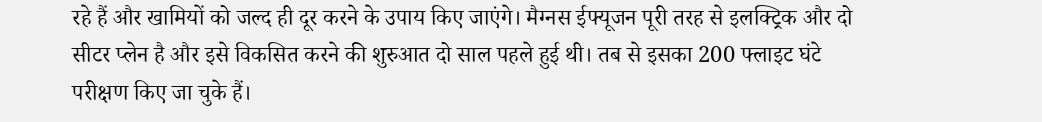रहे हैं और खामियों को जल्द ही दूर करने के उपाय किए जाएंगे। मैग्नस ईफ्यूजन पूरी तरह से इलक्ट्रिक और दो सीटर प्लेन है और इसे विकसित करने की शुरुआत दो साल पहले हुई थी। तब से इसका 200 फ्लाइट घंटे परीक्षण किए जा चुके हैं।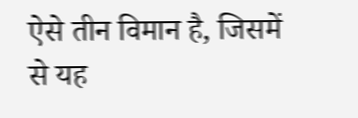ऐसे तीन विमान है, जिसमें से यह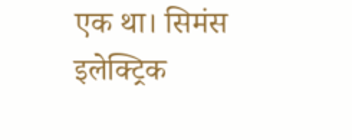एक था। सिमंस इलेक्ट्रिक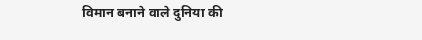विमान बनाने वाले दुनिया की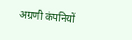अग्रणी कंपनियों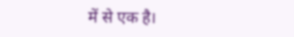में से एक है।